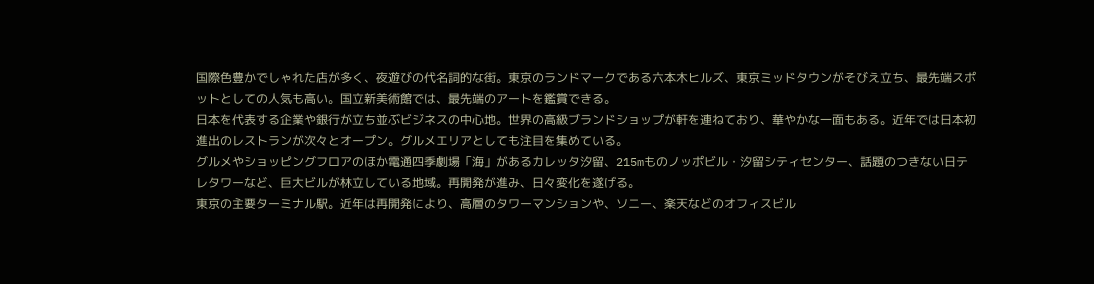国際色豊かでしゃれた店が多く、夜遊びの代名詞的な街。東京のランドマークである六本木ヒルズ、東京ミッドタウンがそびえ立ち、最先端スポットとしての人気も高い。国立新美術館では、最先端のアートを鑑賞できる。
日本を代表する企業や銀行が立ち並ぶビジネスの中心地。世界の高級ブランドショップが軒を連ねており、華やかな一面もある。近年では日本初進出のレストランが次々とオープン。グルメエリアとしても注目を集めている。
グルメやショッピングフロアのほか電通四季劇場「海」があるカレッタ汐留、215mものノッポビル・汐留シティセンター、話題のつきない日テレタワーなど、巨大ビルが林立している地域。再開発が進み、日々変化を遂げる。
東京の主要ターミナル駅。近年は再開発により、高層のタワーマンションや、ソニー、楽天などのオフィスビル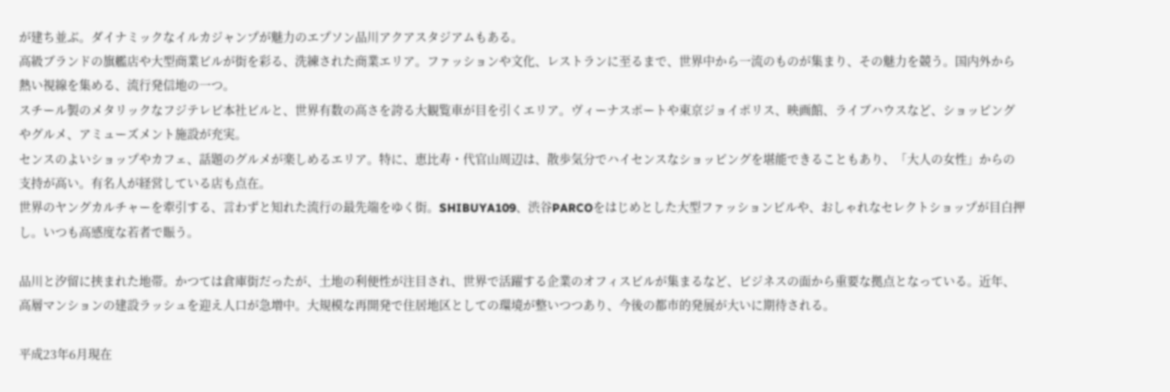が建ち並ぶ。ダイナミックなイルカジャンプが魅力のエプソン品川アクアスタジアムもある。
高級ブランドの旗艦店や大型商業ビルが街を彩る、洗練された商業エリア。ファッションや文化、レストランに至るまで、世界中から一流のものが集まり、その魅力を競う。国内外から熱い視線を集める、流行発信地の一つ。
スチール製のメタリックなフジテレビ本社ビルと、世界有数の高さを誇る大観覧車が目を引くエリア。ヴィーナスポートや東京ジョイポリス、映画館、ライブハウスなど、ショッピングやグルメ、アミューズメント施設が充実。
センスのよいショップやカフェ、話題のグルメが楽しめるエリア。特に、恵比寿・代官山周辺は、散歩気分でハイセンスなショッピングを堪能できることもあり、「大人の女性」からの支持が高い。有名人が経営している店も点在。
世界のヤングカルチャーを牽引する、言わずと知れた流行の最先端をゆく街。SHIBUYA109、渋谷PARCOをはじめとした大型ファッションビルや、おしゃれなセレクトショップが目白押し。いつも高感度な若者で賑う。

品川と汐留に挟まれた地帯。かつては倉庫街だったが、土地の利便性が注目され、世界で活躍する企業のオフィスビルが集まるなど、ビジネスの面から重要な拠点となっている。近年、高層マンションの建設ラッシュを迎え人口が急増中。大規模な再開発で住居地区としての環境が整いつつあり、今後の都市的発展が大いに期待される。

平成23年6月現在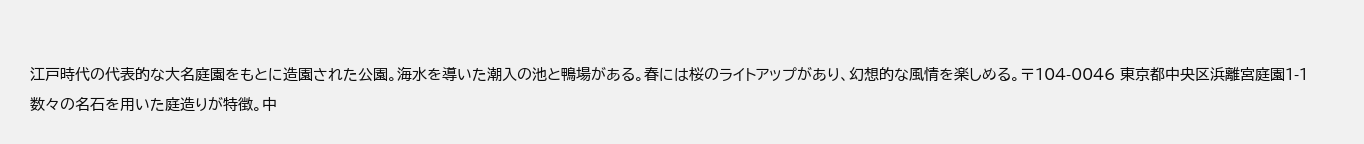江戸時代の代表的な大名庭園をもとに造園された公園。海水を導いた潮入の池と鴨場がある。春には桜のライトアップがあり、幻想的な風情を楽しめる。〒104-0046 東京都中央区浜離宮庭園1-1
数々の名石を用いた庭造りが特徴。中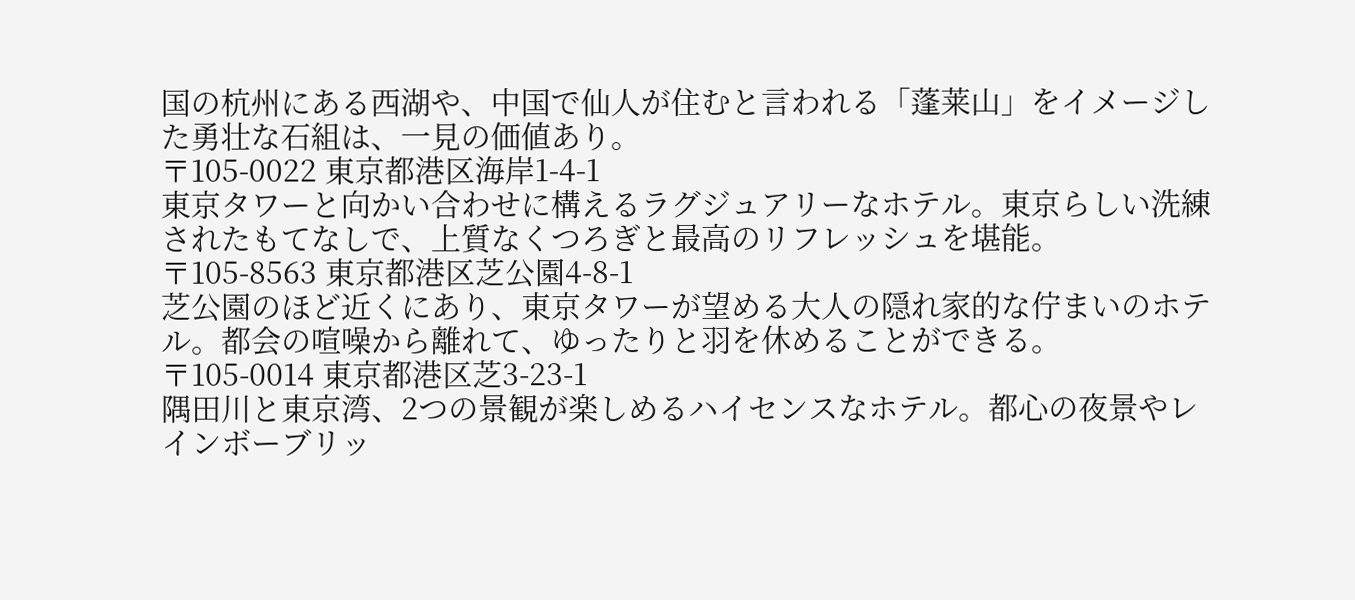国の杭州にある西湖や、中国で仙人が住むと言われる「蓬莱山」をイメージした勇壮な石組は、一見の価値あり。
〒105-0022 東京都港区海岸1-4-1
東京タワーと向かい合わせに構えるラグジュアリーなホテル。東京らしい洗練されたもてなしで、上質なくつろぎと最高のリフレッシュを堪能。
〒105-8563 東京都港区芝公園4-8-1
芝公園のほど近くにあり、東京タワーが望める大人の隠れ家的な佇まいのホテル。都会の喧噪から離れて、ゆったりと羽を休めることができる。
〒105-0014 東京都港区芝3-23-1
隅田川と東京湾、2つの景観が楽しめるハイセンスなホテル。都心の夜景やレインボーブリッ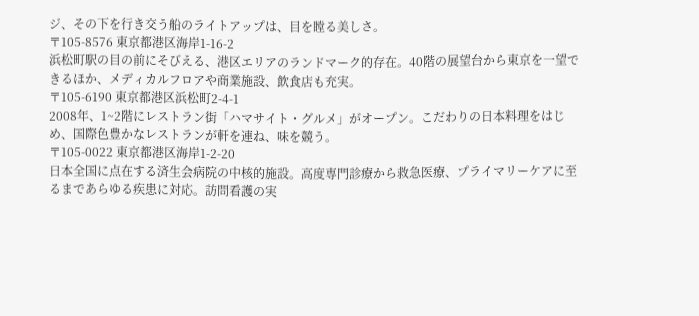ジ、その下を行き交う船のライトアップは、目を瞠る美しさ。
〒105-8576 東京都港区海岸1-16-2
浜松町駅の目の前にそびえる、港区エリアのランドマーク的存在。40階の展望台から東京を一望できるほか、メディカルフロアや商業施設、飲食店も充実。
〒105-6190 東京都港区浜松町2-4-1
2008年、1~2階にレストラン街「ハマサイト・グルメ」がオープン。こだわりの日本料理をはじめ、国際色豊かなレストランが軒を連ね、味を競う。
〒105-0022 東京都港区海岸1-2-20
日本全国に点在する済生会病院の中核的施設。高度専門診療から救急医療、プライマリーケアに至るまであらゆる疾患に対応。訪問看護の実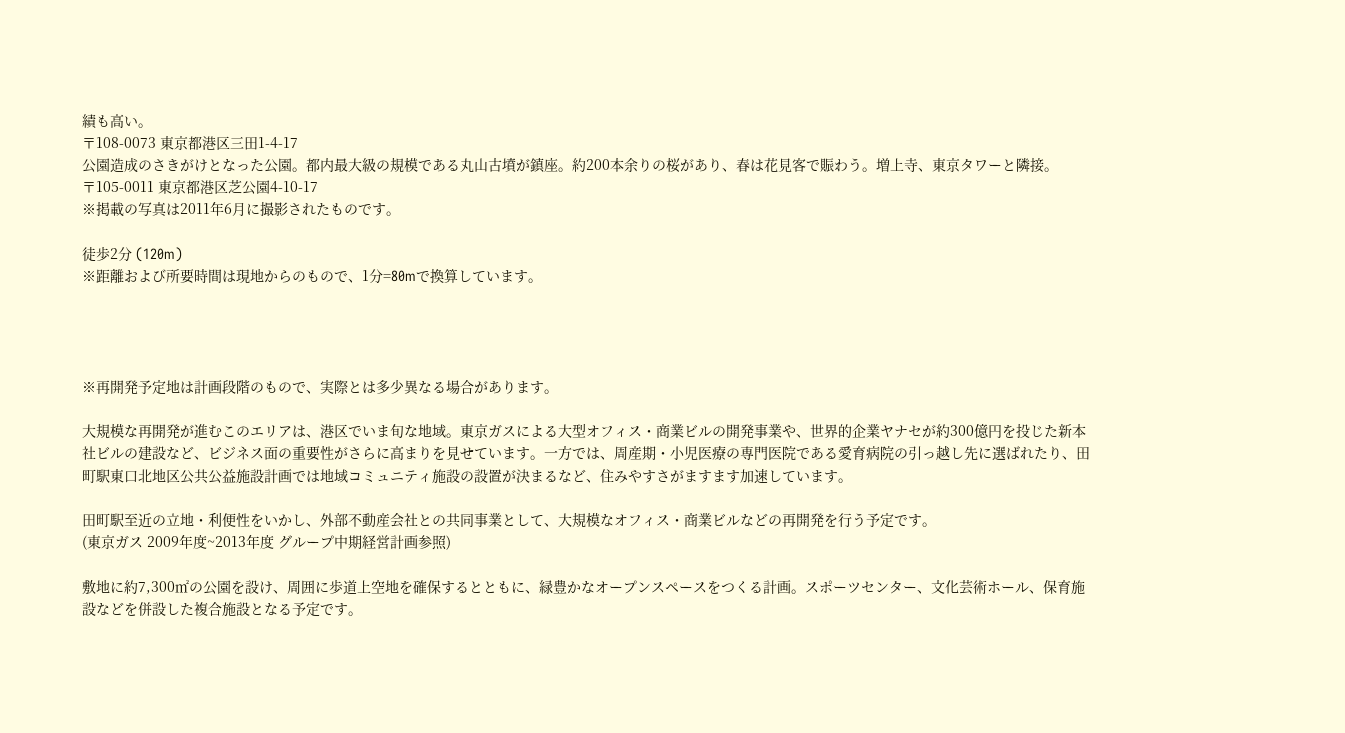績も高い。
〒108-0073 東京都港区三田1-4-17
公園造成のさきがけとなった公園。都内最大級の規模である丸山古墳が鎮座。約200本余りの桜があり、春は花見客で賑わう。増上寺、東京タワーと隣接。
〒105-0011 東京都港区芝公園4-10-17
※掲載の写真は2011年6月に撮影されたものです。

徒歩2分 (120m)
※距離および所要時間は現地からのもので、1分=80mで換算しています。




※再開発予定地は計画段階のもので、実際とは多少異なる場合があります。

大規模な再開発が進むこのエリアは、港区でいま旬な地域。東京ガスによる大型オフィス・商業ビルの開発事業や、世界的企業ヤナセが約300億円を投じた新本社ビルの建設など、ビジネス面の重要性がさらに高まりを見せています。一方では、周産期・小児医療の専門医院である愛育病院の引っ越し先に選ばれたり、田町駅東口北地区公共公益施設計画では地域コミュニティ施設の設置が決まるなど、住みやすさがますます加速しています。

田町駅至近の立地・利便性をいかし、外部不動産会社との共同事業として、大規模なオフィス・商業ビルなどの再開発を行う予定です。
(東京ガス 2009年度~2013年度 グループ中期経営計画参照)

敷地に約7,300㎡の公園を設け、周囲に歩道上空地を確保するとともに、緑豊かなオープンスペースをつくる計画。スポーツセンター、文化芸術ホール、保育施設などを併設した複合施設となる予定です。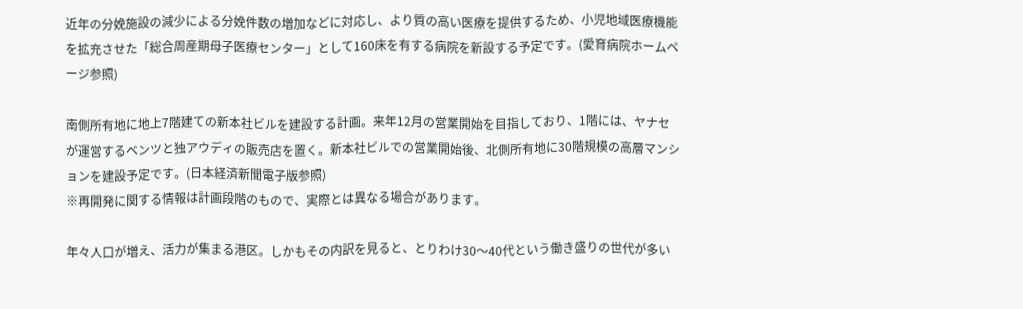近年の分娩施設の減少による分娩件数の増加などに対応し、より質の高い医療を提供するため、小児地域医療機能を拡充させた「総合周産期母子医療センター」として160床を有する病院を新設する予定です。(愛育病院ホームページ参照)

南側所有地に地上7階建ての新本社ビルを建設する計画。来年12月の営業開始を目指しており、1階には、ヤナセが運営するベンツと独アウディの販売店を置く。新本社ビルでの営業開始後、北側所有地に30階規模の高層マンションを建設予定です。(日本経済新聞電子版参照)
※再開発に関する情報は計画段階のもので、実際とは異なる場合があります。

年々人口が増え、活力が集まる港区。しかもその内訳を見ると、とりわけ30〜40代という働き盛りの世代が多い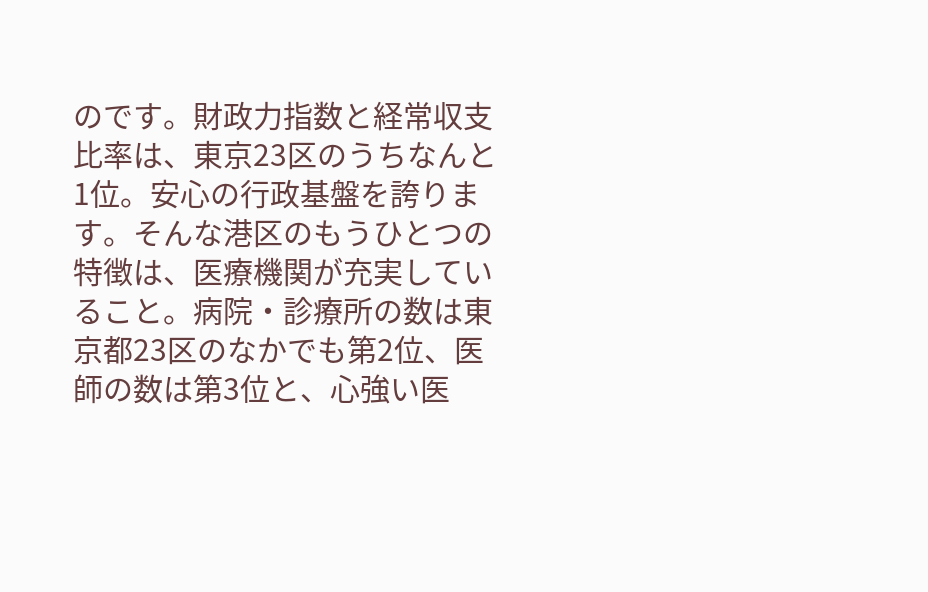のです。財政力指数と経常収支比率は、東京23区のうちなんと1位。安心の行政基盤を誇ります。そんな港区のもうひとつの特徴は、医療機関が充実していること。病院・診療所の数は東京都23区のなかでも第2位、医師の数は第3位と、心強い医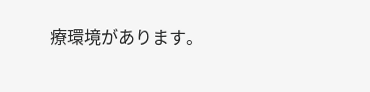療環境があります。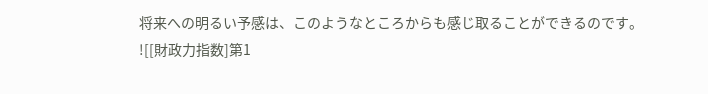将来への明るい予感は、このようなところからも感じ取ることができるのです。
![[財政力指数]第1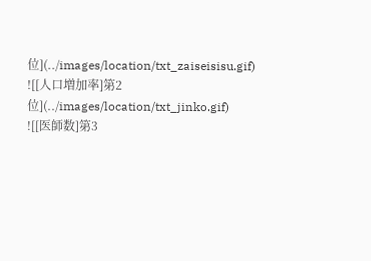位](../images/location/txt_zaiseisisu.gif)
![[人口増加率]第2位](../images/location/txt_jinko.gif)
![[医師数]第3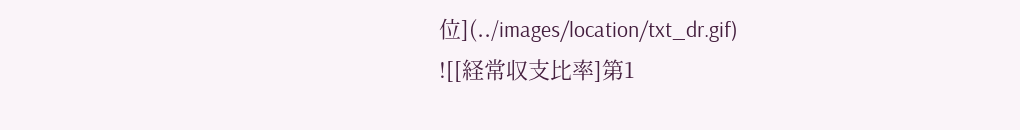位](../images/location/txt_dr.gif)
![[経常収支比率]第1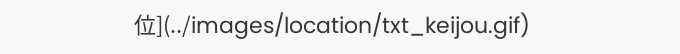位](../images/location/txt_keijou.gif)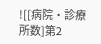![[病院・診療所数]第2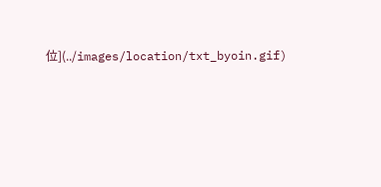位](../images/location/txt_byoin.gif)